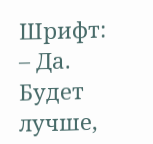Шрифт:
– Да. Будет лучше,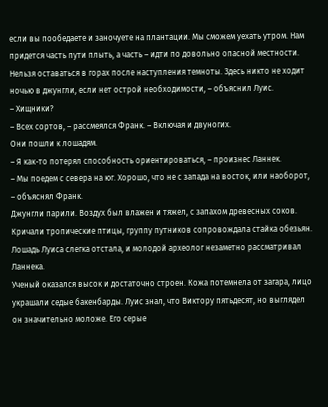если вы пообедаете и заночуете на плантации. Мы сможем уехать утром. Нам придется часть пути плыть, а часть – идти по довольно опасной местности. Нельзя оставаться в горах после наступления темноты. Здесь никто не ходит ночью в джунгли, если нет острой необходимости, – объяснил Луис.
– Хищники?
– Всех сортов, – рассмеялся Франк. – Включая и двуногих.
Они пошли к лошадям.
– Я как-то потерял способность ориентироваться, – произнес Ланнек.
– Мы поедем с севера на юг. Хорошо, что не с запада на восток, или наоборот, – объяснял Франк.
Джунгли парили. Воздух был влажен и тяжел, с запахом древесных соков. Кричали тропические птицы, группу путников сопровождала стайка обезьян. Лошадь Луиса слегка отстала, и молодой археолог незаметно рассматривал Ланнека.
Ученый оказался высок и достаточно строен. Кожа потемнела от загара, лицо украшали седые бакенбарды. Луис знал, что Виктору пятьдесят, но выглядел он значительно моложе. Его серые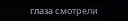глаза смотрели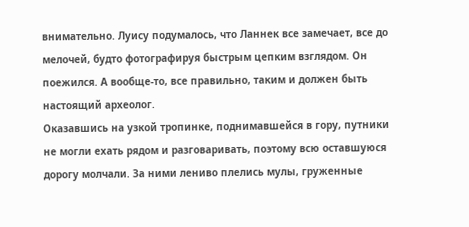внимательно. Луису подумалось, что Ланнек все замечает, все до мелочей, будто фотографируя быстрым цепким взглядом. Он поежился. А вообще-то, все правильно, таким и должен быть настоящий археолог.
Оказавшись на узкой тропинке, поднимавшейся в гору, путники не могли ехать рядом и разговаривать, поэтому всю оставшуюся дорогу молчали. За ними лениво плелись мулы, груженные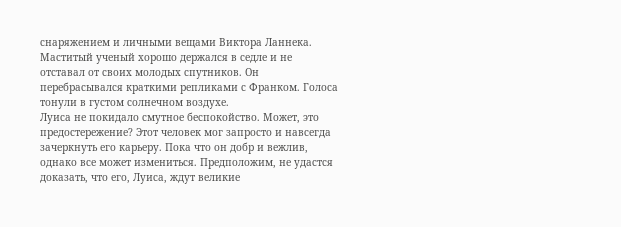снаряжением и личными вещами Виктора Ланнека.
Маститый ученый хорошо держался в седле и не отставал от своих молодых спутников. Он перебрасывался краткими репликами с Франком. Голоса тонули в густом солнечном воздухе.
Луиса не покидало смутное беспокойство. Может, это предостережение? Этот человек мог запросто и навсегда зачеркнуть его карьеру. Пока что он добр и вежлив, однако все может измениться. Предположим, не удастся доказать, что его, Луиса, ждут великие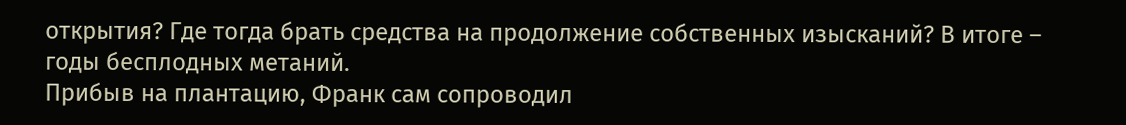открытия? Где тогда брать средства на продолжение собственных изысканий? В итоге – годы бесплодных метаний.
Прибыв на плантацию, Франк сам сопроводил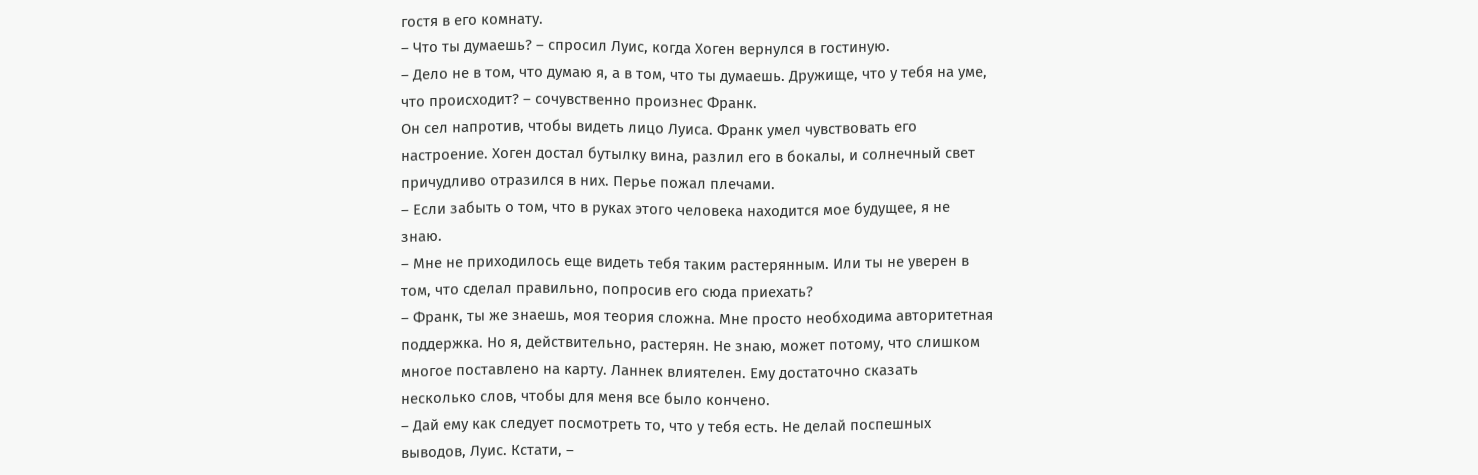гостя в его комнату.
– Что ты думаешь? – спросил Луис, когда Хоген вернулся в гостиную.
– Дело не в том, что думаю я, а в том, что ты думаешь. Дружище, что у тебя на уме, что происходит? – сочувственно произнес Франк.
Он сел напротив, чтобы видеть лицо Луиса. Франк умел чувствовать его настроение. Хоген достал бутылку вина, разлил его в бокалы, и солнечный свет причудливо отразился в них. Перье пожал плечами.
– Если забыть о том, что в руках этого человека находится мое будущее, я не знаю.
– Мне не приходилось еще видеть тебя таким растерянным. Или ты не уверен в том, что сделал правильно, попросив его сюда приехать?
– Франк, ты же знаешь, моя теория сложна. Мне просто необходима авторитетная поддержка. Но я, действительно, растерян. Не знаю, может потому, что слишком многое поставлено на карту. Ланнек влиятелен. Ему достаточно сказать несколько слов, чтобы для меня все было кончено.
– Дай ему как следует посмотреть то, что у тебя есть. Не делай поспешных выводов, Луис. Кстати, –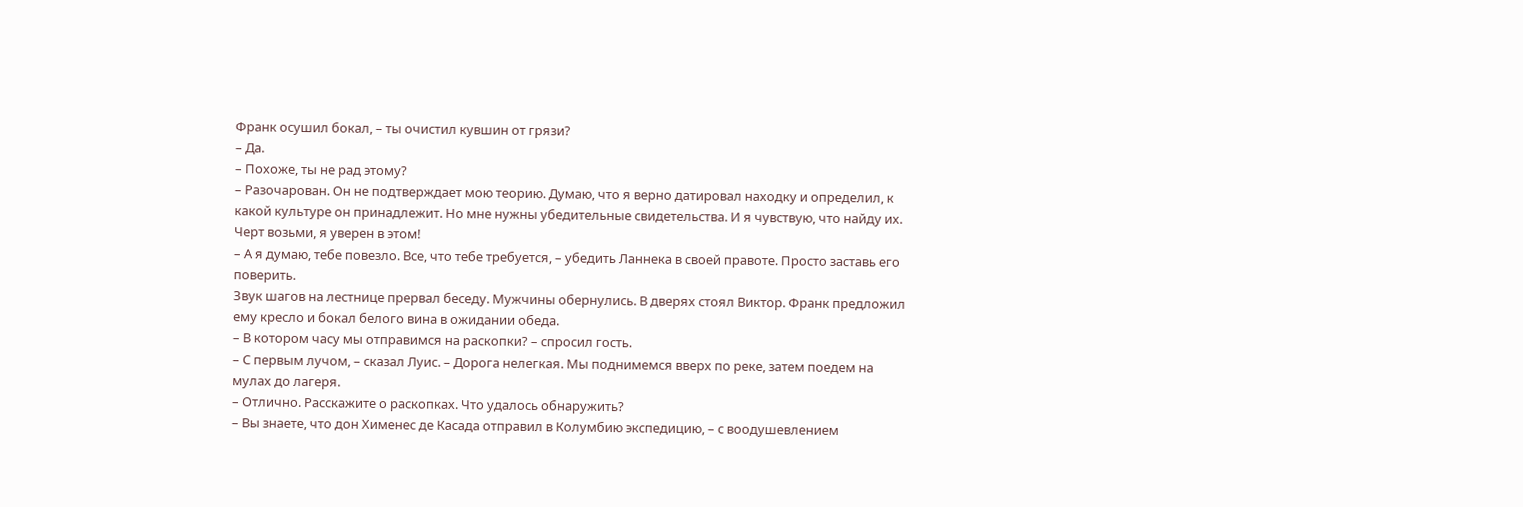Франк осушил бокал, – ты очистил кувшин от грязи?
– Да.
– Похоже, ты не рад этому?
– Разочарован. Он не подтверждает мою теорию. Думаю, что я верно датировал находку и определил, к какой культуре он принадлежит. Но мне нужны убедительные свидетельства. И я чувствую, что найду их. Черт возьми, я уверен в этом!
– А я думаю, тебе повезло. Все, что тебе требуется, – убедить Ланнека в своей правоте. Просто заставь его поверить.
Звук шагов на лестнице прервал беседу. Мужчины обернулись. В дверях стоял Виктор. Франк предложил ему кресло и бокал белого вина в ожидании обеда.
– В котором часу мы отправимся на раскопки? – спросил гость.
– С первым лучом, – сказал Луис. – Дорога нелегкая. Мы поднимемся вверх по реке, затем поедем на мулах до лагеря.
– Отлично. Расскажите о раскопках. Что удалось обнаружить?
– Вы знаете, что дон Хименес де Касада отправил в Колумбию экспедицию, – с воодушевлением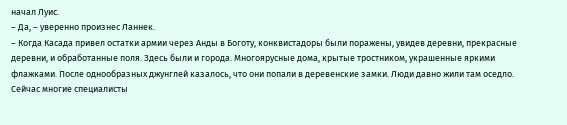начал Луис.
– Да, – уверенно произнес Ланнек.
– Когда Касада привел остатки армии через Анды в Боготу, конквистадоры были поражены, увидев деревни, прекрасные деревни, и обработанные поля. Здесь были и города. Многоярусные дома, крытые тростником, украшенные яркими флажками. После однообразных джунглей казалось, что они попали в деревенские замки. Люди давно жили там оседло. Сейчас многие специалисты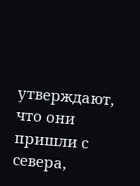утверждают, что они пришли с севера,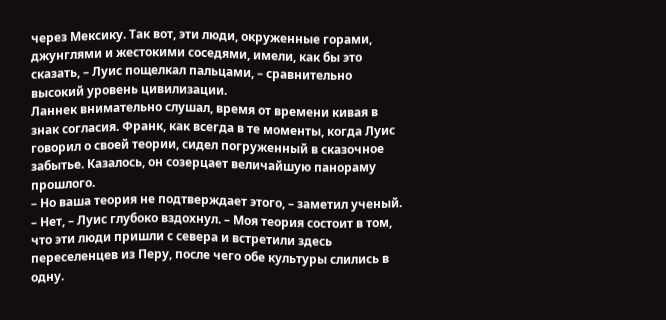через Мексику. Так вот, эти люди, окруженные горами, джунглями и жестокими соседями, имели, как бы это сказать, – Луис пощелкал пальцами, – сравнительно высокий уровень цивилизации.
Ланнек внимательно слушал, время от времени кивая в знак согласия. Франк, как всегда в те моменты, когда Луис говорил о своей теории, сидел погруженный в сказочное забытье. Казалось, он созерцает величайшую панораму прошлого.
– Но ваша теория не подтверждает этого, – заметил ученый.
– Нет, – Луис глубоко вздохнул. – Моя теория состоит в том, что эти люди пришли с севера и встретили здесь переселенцев из Перу, после чего обе культуры слились в одну.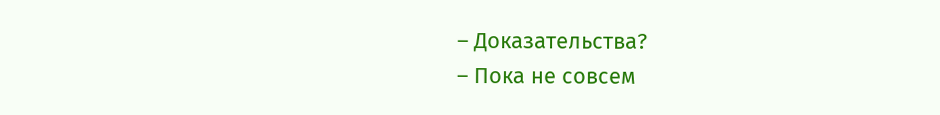– Доказательства?
– Пока не совсем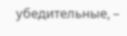убедительные, –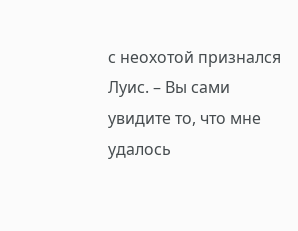с неохотой признался Луис. – Вы сами увидите то, что мне удалось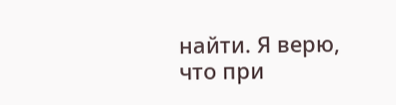найти. Я верю, что при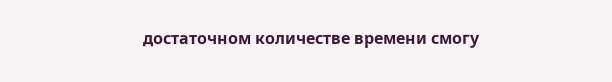достаточном количестве времени смогу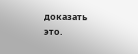доказать это.